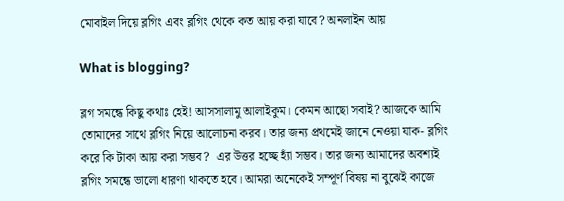মোবাইল দিয়ে ব্লগিং এবং ব্লগিং থেকে কত আয় করা যাবে? অনলাইন আয়

What is blogging?

ব্লগ সমন্ধে কিছু কথাঃ হেই! আসসালামু আলাইকুম। কেমন আছো সবাই? আজকে আমি তোমাদের সাথে ব্লগিং নিয়ে আলোচনা করব। তার জন্য প্রথমেই জানে নেওয়া যাক- ব্লগিং করে কি টাকা আয় করা সম্ভব?  এর উত্তর হচ্ছে হ্যাঁ সম্ভব। তার জন্য আমাদের অবশ্যই ব্লগিং সমন্ধে ভালো ধারণা থাকতে হবে। আমরা অনেকেই সম্পূর্ণ বিষয় না বুঝেই কাজে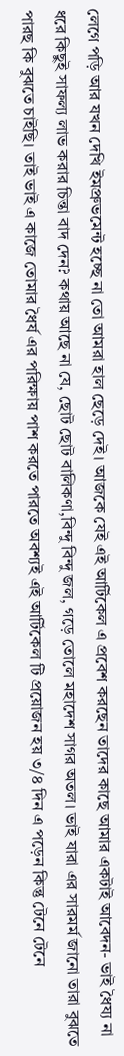লেগে পড়ি আর যখন দেখি ইমপ্রুভমেন্ট হচ্ছে না তো আমরা হাল ছেড়ে দেই। আজকে যেই এই আর্টিকেল এ প্রবেশ করছেন তাদের কাছে আমার একটাই আবেদন- ভাই ধৈয্য না ধরে কিছুই সাফল্য লাভ করার চিন্তা বাদ দেন? কথায় আছে না যে, ছোট ছোট বালিকণা,বিন্দু বিন্দু জল, গড়ে তোলে মহাদেশ সাগর অতল। ভাই যারা এর সারমর্ম জানো তারা বুঝতে পারছ কি বুঝতে চাইছি। তাই ভাই এ কাজে তোমার ধৈর্য এর পরিক্ষায় পাশ করতে পারতে অবশ্যই এই আর্টিকেল টি প্রয়োজন হয় ৩/৪ দিন এ পড়েন কিন্তু টেনে টেনে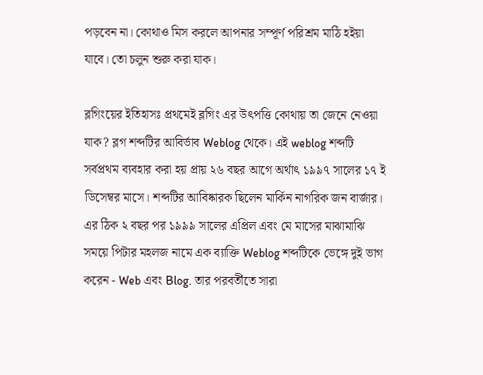পড়বেন না। কোথাও মিস করলে আপনার সম্পূর্ণ পরিশ্রম মাঠি হইয়া যাবে। তো চলুন শুরু করা যাক।

ব্লগিংয়ের ইতিহাসঃ প্রথমেই ব্লগিং এর উৎপত্তি কোথায় তা জেনে নেওয়া যাক? ব্লগ শব্দটির আবির্ভাব Weblog থেকে। এই weblog শব্দটি সর্বপ্রথম ব্যবহার করা হয় প্রায় ২৬ বছর আগে অর্থাৎ ১৯৯৭ সালের ১৭ ই ডিসেম্বর মাসে। শব্দটির আবিষ্কারক ছিলেন মার্কিন নাগরিক জন বার্জার। এর ঠিক ২ বছর পর ১৯৯৯ সালের এপ্রিল এবং মে মাসের মাঝামাঝি সময়ে পিটার মহলজ নামে এক ব্যাক্তি Weblog শব্দটিকে ভেঙ্গে দুই ভাগ করেন - Web এবং Blog. তার পরবর্তীতে সারা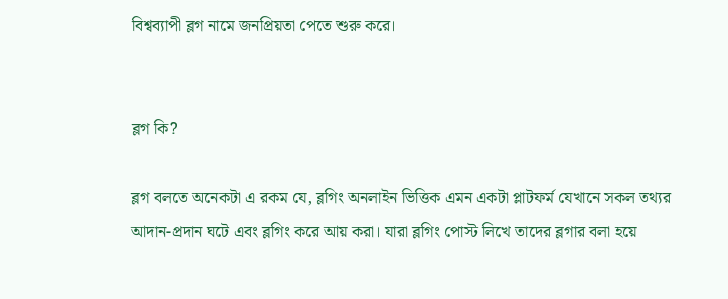বিশ্বব্যাপী ব্লগ নামে জনপ্রিয়তা পেতে শুরু করে।


ব্লগ কি?

ব্লগ বলতে অনেকটা এ রকম যে, ব্লগিং অনলাইন ভিত্তিক এমন একটা প্লাটফর্ম যেখানে সকল তথ্যর আদান-প্রদান ঘটে এবং ব্লগিং করে আয় করা। যারা ব্লগিং পোস্ট লিখে তাদের ব্লগার বলা হয়ে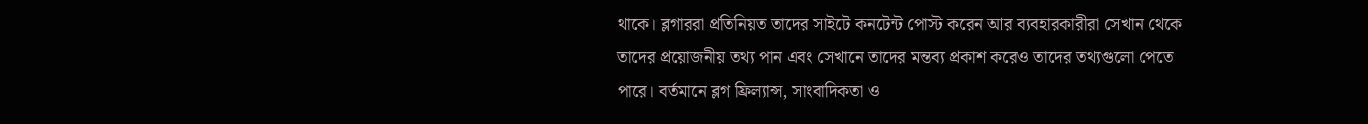থাকে। ব্লগাররা প্রতিনিয়ত তাদের সাইটে কনটেন্ট পোস্ট করেন আর ব্যবহারকারীরা সেখান থেকে তাদের প্রয়োজনীয় তথ্য পান এবং সেখানে তাদের মন্তব্য প্রকাশ করেও তাদের তথ্যগুলো পেতে পারে। বর্তমানে ব্লগ ফ্রিল্যান্স, সাংবাদিকতা ও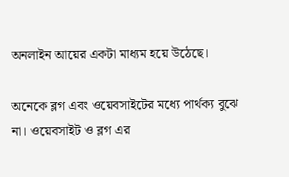অনলাইন আয়ের একটা মাধ্যম হয়ে উঠেছে।

অনেকে ব্লগ এবং ওয়েবসাইটের মধ্যে পার্থক্য বুঝে না। ওয়েবসাইট ও ব্লগ এর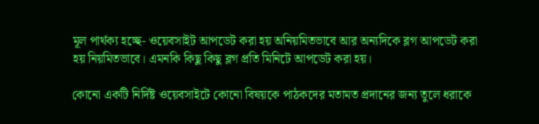মূল পার্থক্য হচ্ছে- ওয়েবসাইট আপডেট করা হয় অনিয়মিতভাবে আর অন্যদিকে ব্লগ আপডেট করা হয় নিয়মিতভাবে। এমনকি কিছু কিছু ব্লগ প্রতি মিনিটে আপডেট করা হয়।

কোনো একটি নির্দিষ্ট ওয়েবসাইটে কোনো বিষয়কে পাঠকদের মতামত প্রদানের জন্য তুলে ধরাকে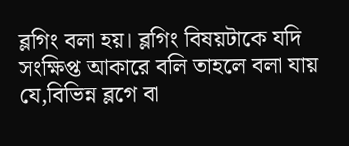ব্লগিং বলা হয়। ব্লগিং বিষয়টাকে যদি সংক্ষিপ্ত আকারে বলি তাহলে বলা যায় যে,বিভিন্ন ব্লগে বা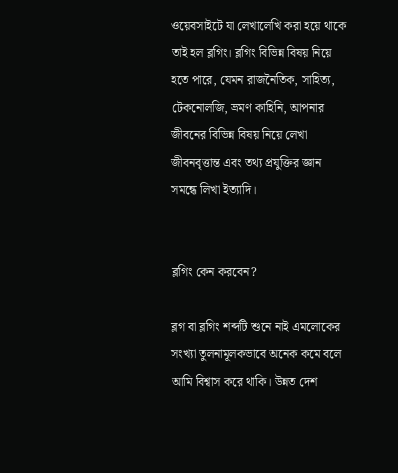ওয়েবসাইটে যা লেখালেখি করা হয়ে থাকে তাই হল ব্লগিং। ব্লগিং বিভিন্ন বিষয় নিয়ে হতে পারে, যেমন রাজনৈতিক, সাহিত্য, টেকনোলজি, ভ্রমণ কাহিনি, আপনার জীবনের বিভিন্ন বিষয় নিয়ে লেখা জীবনবৃত্তান্ত এবং তথ্য প্রযুক্তির জ্ঞান সমন্ধে লিখা ইত্যাদি।


ব্লগিং কেন করবেন?

ব্লগ বা ব্লগিং শব্দটি শুনে নাই এমলোকের সংখ্যা তুলনামূলকভাবে অনেক কমে বলে আমি বিশ্বাস করে থাকি। উন্নত দেশ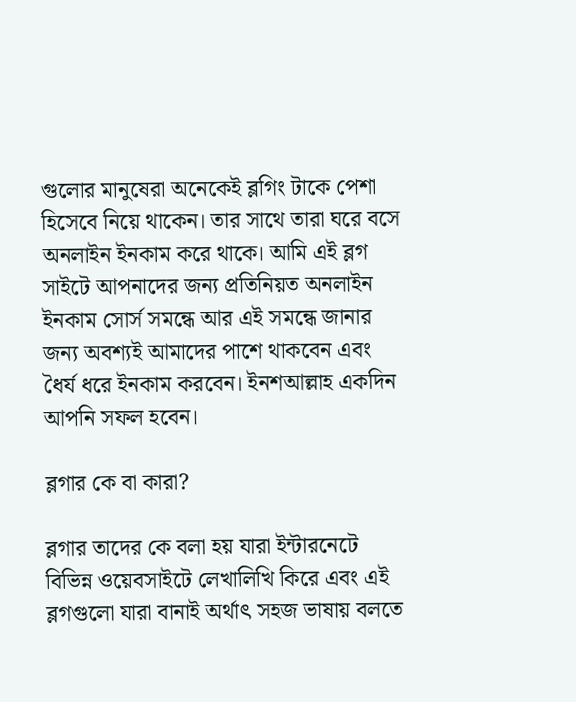গুলোর মানুষেরা অনেকেই ব্লগিং টাকে পেশা হিসেবে নিয়ে থাকেন। তার সাথে তারা ঘরে বসে অনলাইন ইনকাম করে থাকে। আমি এই ব্লগ সাইটে আপনাদের জন্য প্রতিনিয়ত অনলাইন ইনকাম সোর্স সমন্ধে আর এই সমন্ধে জানার জন্য অবশ্যই আমাদের পাশে থাকবেন এবং ধৈর্য ধরে ইনকাম করবেন। ইনশআল্লাহ একদিন আপনি সফল হবেন।

ব্লগার কে বা কারা?

ব্লগার তাদের কে বলা হয় যারা ইন্টারনেটে বিভিন্ন ওয়েবসাইটে লেখালিখি কিরে এবং এই ব্লগগুলো যারা বানাই অর্থাৎ সহজ ভাষায় বলতে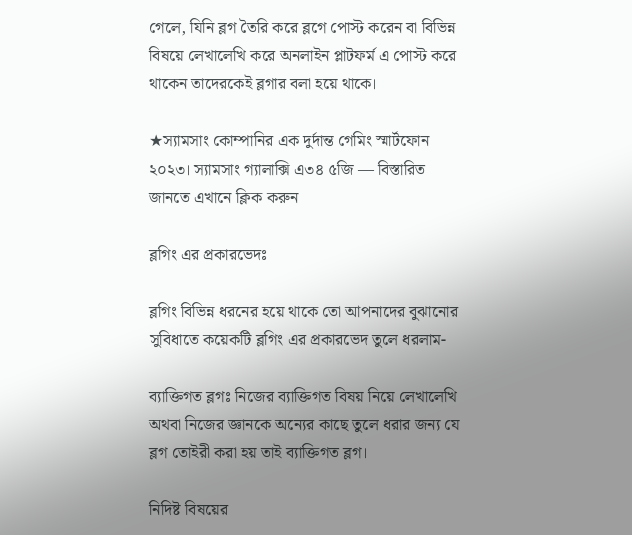গেলে, যিনি ব্লগ তৈরি করে ব্লগে পোস্ট করেন বা বিভিন্ন বিষয়ে লেখালেখি করে অনলাইন প্লাটফর্ম এ পোস্ট করে থাকেন তাদেরকেই ব্লগার বলা হয়ে থাকে।

★স্যামসাং কোম্পানির এক দুর্দান্ত গেমিং স্মার্টফোন ২০২৩। স্যামসাং গ্যালাক্সি এ৩৪ ৫জি — বিস্তারিত জানতে এখানে ক্লিক করুন

ব্লগিং এর প্রকারভেদঃ

ব্লগিং বিভিন্ন ধরনের হয়ে থাকে তো আপনাদের বুঝানোর সুবিধাতে কয়েকটি ব্লগিং এর প্রকারভেদ তুলে ধরলাম-

ব্যাক্তিগত ব্লগঃ নিজের ব্যাক্তিগত বিষয় নিয়ে লেখালেখি অথবা নিজের জ্ঞানকে অন্যের কাছে তুলে ধরার জন্য যে ব্লগ তোইরী করা হয় তাই ব্যাক্তিগত ব্লগ।

নিদিষ্ট বিষয়ের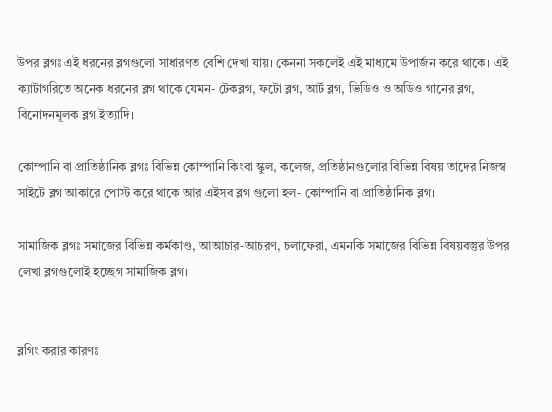উপর ব্লগঃ এই ধরনের ব্লগগুলো সাধারণত বেশি দেখা যায়। কেননা সকলেই এই মাধ্যমে উপার্জন করে থাকে। এই ক্যাটাগরিতে অনেক ধরনের ব্লগ থাকে যেমন- টেকব্লগ, ফটো ব্লগ, আর্ট ব্লগ, ভিডিও ও অডিও গানের ব্লগ, বিনোদনমূলক ব্লগ ইত্যাদি।

কোম্পানি বা প্রাতিষ্ঠানিক ব্লগঃ বিভিন্ন কোম্পানি কিংবা স্কুল, কলেজ, প্রতিষ্ঠানগুলোর বিভিন্ন বিষয় তাদের নিজস্ব সাইটে ব্লগ আকারে পোস্ট করে থাকে আর এইসব ব্লগ গুলো হল- কোম্পানি বা প্রাতিষ্ঠানিক ব্লগ।

সামাজিক ব্লগঃ সমাজের বিভিন্ন কর্মকাণ্ড, আআচার-আচরণ, চলাফেরা, এমনকি সমাজের বিভিন্ন বিষয়বস্তুর উপর লেখা ব্লগগুলোই হচ্ছেগ সামাজিক ব্লগ।


ব্লগিং করার কারণঃ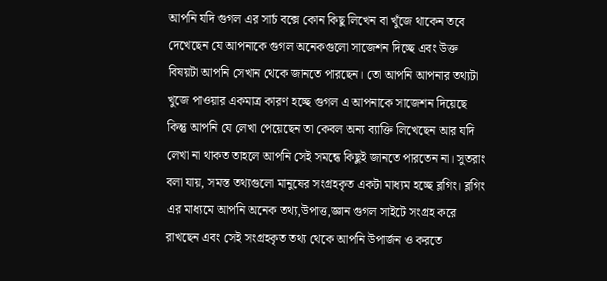আপনি যদি গুগল এর সার্চ বক্সে কোন কিছু লিখেন বা খুঁজে থাকেন তবে দেখেছেন যে আপনাকে গুগল অনেকগুলো সাজেশন দিচ্ছে এবং উক্ত বিষয়টা আপনি সেখান থেকে জানতে পারছেন। তো আপনি আপনার তথ্যটা খুজে পাওয়ার একমাত্র কারণ হচ্ছে গুগল এ আপনাকে সাজেশন দিয়েছে কিন্তু আপনি যে লেখা পেয়েছেন তা কেবল অন্য ব্যাক্তি লিখেছেন আর যদি লেখা না থাকত তাহলে আপনি সেই সমন্ধে কিছুই জানতে পারতেন না। সুতরাং বলা যায়, সমস্ত তথ্যগুলো মানুষের সংগ্রহকৃত একটা মাধ্যম হচ্ছে ব্লগিং। ব্লগিং এর মাধ্যমে আপনি অনেক তথ্য,উপাত্ত,জ্ঞান গুগল সাইটে সংগ্রহ করে রাখছেন এবং সেই সংগ্রহকৃত তথ্য থেকে আপনি উপার্জন ও করতে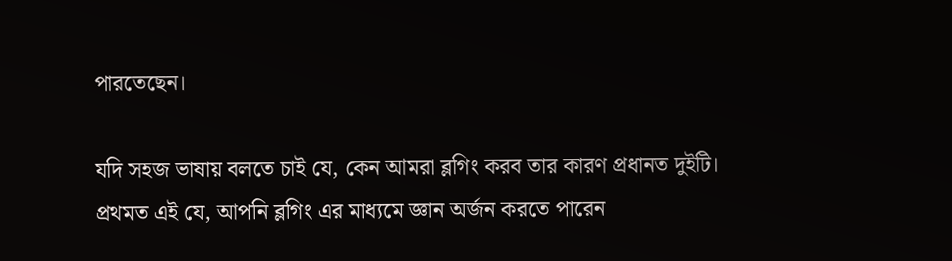পারতেছেন।

যদি সহজ ভাষায় বলতে চাই যে, কেন আমরা ব্লগিং করব তার কারণ প্রধানত দুইটি। প্রথমত এই যে, আপনি ব্লগিং এর মাধ্যমে জ্ঞান অর্জন করতে পারেন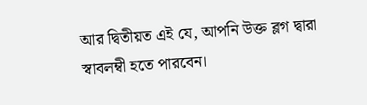আর দ্বিতীয়ত এই যে, আপনি উক্ত ব্লগ দ্বারা স্বাবলম্বী হতে পারবেন।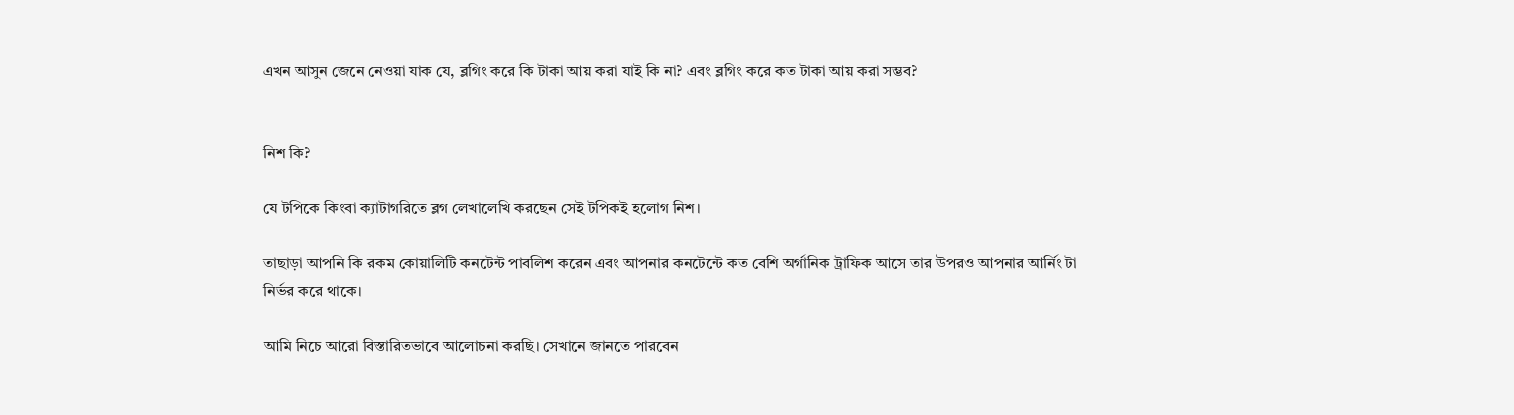এখন আসুন জেনে নেওয়া যাক যে, ব্লগিং করে কি টাকা আয় করা যাই কি না? এবং ব্লগিং করে কত টাকা আয় করা সম্ভব?


নিশ কি?

যে টপিকে কিংবা ক্যাটাগরিতে ব্লগ লেখালেখি করছেন সেই টপিকই হলোগ নিশ।

তাছাড়া আপনি কি রকম কোয়ালিটি কনটেন্ট পাবলিশ করেন এবং আপনার কনটেন্টে কত বেশি অর্গানিক ট্রাফিক আসে তার উপরও আপনার আর্নিং টা নির্ভর করে থাকে।

আমি নিচে আরো বিস্তারিতভাবে আলোচনা করছি। সেখানে জানতে পারবেন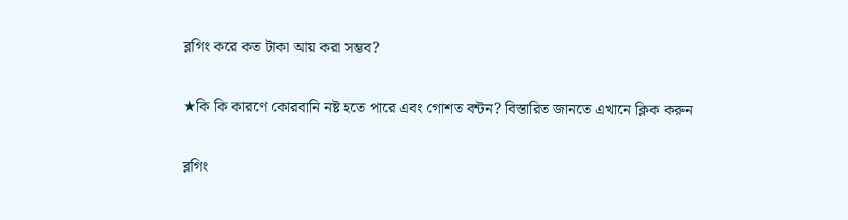ব্লগিং করে কত টাকা আয় করা সম্ভব?

★কি কি কারণে কোরবানি নষ্ট হতে পারে এবং গোশত বন্টন? বিস্তারিত জানতে এখানে ক্লিক করুন

ব্লগিং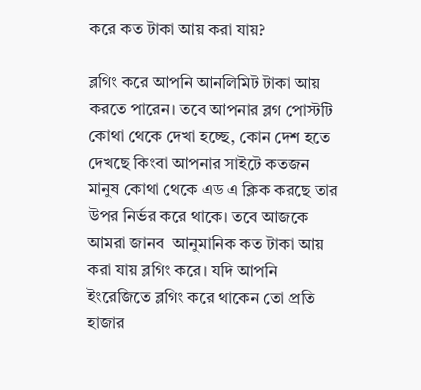করে কত টাকা আয় করা যায়?

ব্লগিং করে আপনি আনলিমিট টাকা আয় করতে পারেন। তবে আপনার ব্লগ পোস্টটি কোথা থেকে দেখা হচ্ছে, কোন দেশ হতে দেখছে কিংবা আপনার সাইটে কতজন মানুষ কোথা থেকে এড এ ক্লিক করছে তার উপর নির্ভর করে থাকে। তবে আজকে আমরা জানব  আনুমানিক কত টাকা আয় করা যায় ব্লগিং করে। যদি আপনি ইংরেজিতে ব্লগিং করে থাকেন তো প্রতি হাজার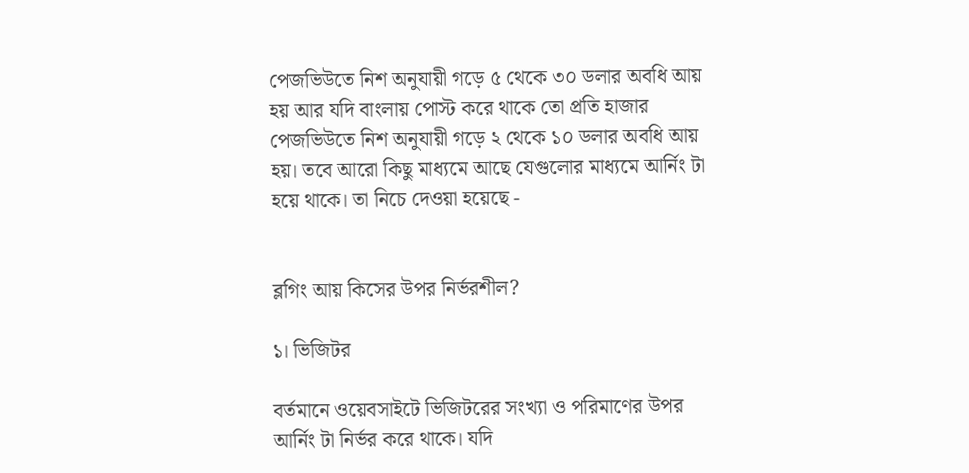পেজভিউতে নিশ অনুযায়ী গড়ে ৫ থেকে ৩০ ডলার অবধি আয় হয় আর যদি বাংলায় পোস্ট করে থাকে তো প্রতি হাজার পেজভিউতে নিশ অনুযায়ী গড়ে ২ থেকে ১০ ডলার অবধি আয় হয়। তবে আরো কিছু মাধ্যমে আছে যেগুলোর মাধ্যমে আর্নিং টা হয়ে থাকে। তা নিচে দেওয়া হয়েছে -


ব্লগিং আয় কিসের উপর নির্ভরশীল?

১। ভিজিটর

বর্তমানে ওয়েবসাইটে ভিজিটরের সংখ্যা ও পরিমাণের উপর আর্নিং টা নির্ভর করে থাকে। যদি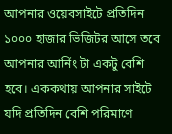আপনার ওয়েবসাইটে প্রতিদিন ১০০০ হাজার ভিজিটর আসে তবে আপনার আর্নিং টা একটু বেশি হবে। এককথায় আপনার সাইটে যদি প্রতিদিন বেশি পরিমাণে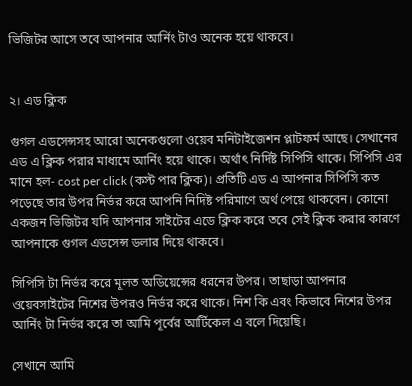ভিজিটর আসে তবে আপনার আর্নিং টাও অনেক হয়ে থাকবে।


২। এড ক্লিক

গুগল এডসেন্সসহ আরো অনেকগুলো ওয়েব মনিটাইজেশন প্লাটফর্ম আছে। সেখানের এড এ ক্লিক পরার মাধ্যমে আর্নিং হয়ে থাকে। অর্থাৎ নির্দিষ্ট সিপিসি থাকে। সিপিসি এর মানে হল- cost per click (কস্ট পার ক্লিক)। প্রতিটি এড এ আপনার সিপিসি কত পড়েছে তার উপর নির্ভর করে আপনি নিদিষ্ট পরিমাণে অর্থ পেয়ে থাকবেন। কোনো একজন ভিজিটর যদি আপনার সাইটের এডে ক্লিক করে তবে সেই ক্লিক করার কারণে আপনাকে গুগল এডসেন্স ডলার দিয়ে থাকবে।

সিপিসি টা নির্ভর করে মূলত অডিয়েন্সের ধরনের উপর। তাছাড়া আপনার ওয়েবসাইটের নিশের উপরও নির্ভর করে থাকে। নিশ কি এবং কিভাবে নিশের উপর আর্নিং টা নির্ভর করে তা আমি পূর্বের আর্টিকেল এ বলে দিয়েছি।

সেখানে আমি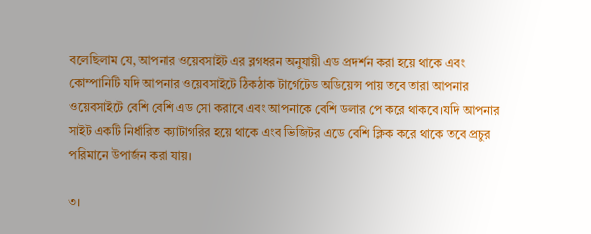বলেছিলাম যে, আপনার ওয়েবসাইট এর ব্লগধরন অনুযায়ী এড প্রদর্শন করা হয়ে থাকে এবং   কোম্পানিটি যদি আপনার ওয়েবসাইটে ঠিকঠাক টার্গেটেড অডিয়েন্স পায় তবে তারা আপনার ওয়েবসাইটে বেশি বেশি এড সো করাবে এবং আপনাকে বেশি ডলার পে করে থাকবে।যদি আপনার সাইট একটি নির্ধারিত ক্যাটাগরির হয়ে থাকে এংব ভিজিটর এডে বেশি ক্লিক করে থাকে তবে প্রচুর পরিমানে উপার্জন করা যায়।

৩।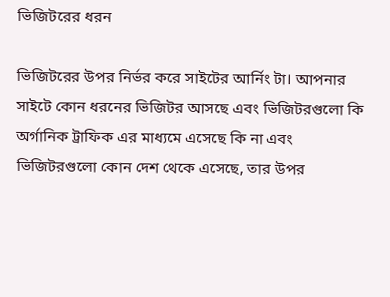ভিজিটরের ধরন

ভিজিটরের উপর নির্ভর করে সাইটের আর্নিং টা। আপনার সাইটে কোন ধরনের ভিজিটর আসছে এবং ভিজিটরগুলো কি অর্গানিক ট্রাফিক এর মাধ্যমে এসেছে কি না এবং ভিজিটরগুলো কোন দেশ থেকে এসেছে, তার উপর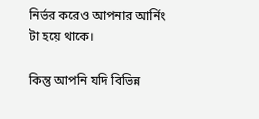নির্ভর করেও আপনার আর্নিং টা হয়ে থাকে।

কিন্তু আপনি যদি বিভিন্ন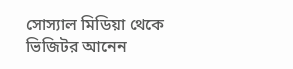সোস্যাল মিডিয়া থেকে ভিজিটর আনেন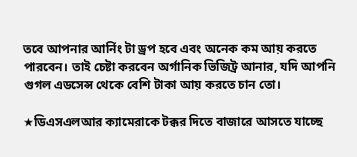তবে আপনার আর্নিং টা ড্রপ হবে এবং অনেক কম আয় করতে পারবেন। তাই চেষ্টা করবেন অর্গানিক ভিজিট্র আনার, যদি আপনি গুগল এডসেন্স থেকে বেশি টাকা আয় করতে চান তো।

★ডিএসএলআর ক্যামেরাকে টক্কর দিতে বাজারে আসতে যাচ্ছে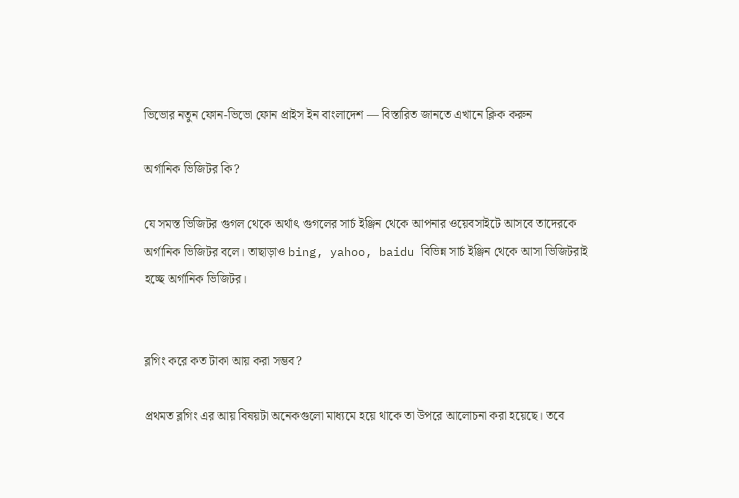ভিভোর নতুন ফোন-ভিভো ফোন প্রাইস ইন বাংলাদেশ — বিস্তারিত জানতে এখানে ক্লিক করুন

অর্গানিক ভিজিটর কি?

যে সমস্ত ভিজিটর গুগল থেকে অর্থাৎ গুগলের সার্চ ইঞ্জিন থেকে আপনার ওয়েবসাইটে আসবে তাদেরকে অর্গানিক ভিজিটর বলে। তাছাড়াও bing, yahoo, baidu বিভিন্ন সার্চ ইঞ্জিন থেকে আসা ভিজিটরাই হচ্ছে অর্গানিক ভিজিটর।


ব্লগিং করে কত টাকা আয় করা সম্ভব?

প্রথমত ব্লগিং এর আয় বিষয়টা অনেকগুলো মাধ্যমে হয়ে থাকে তা উপরে আলোচনা করা হয়েছে। তবে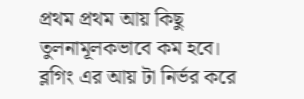প্রথম প্রথম আয় কিছু তুলনামূলকভাবে কম হবে। ব্লগিং এর আয় টা নির্ভর করে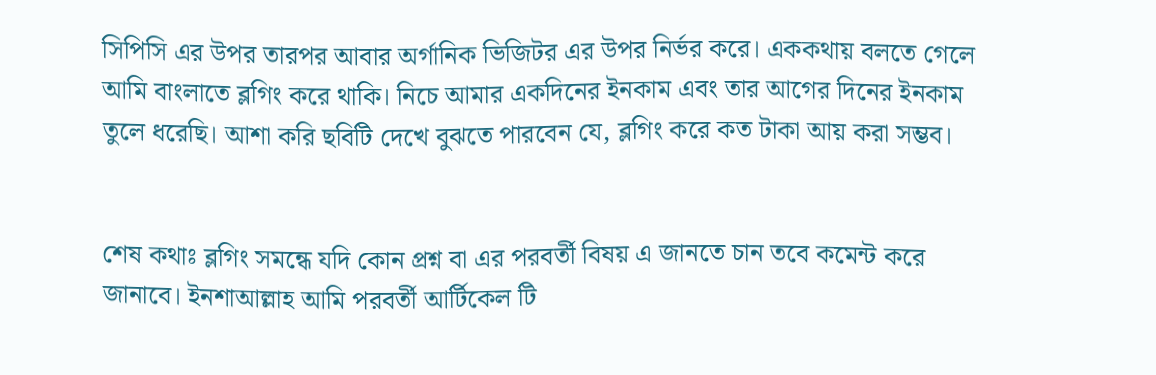সিপিসি এর উপর তারপর আবার অর্গানিক ভিজিটর এর উপর নির্ভর করে। এককথায় বলতে গেলে আমি বাংলাতে ব্লগিং করে থাকি। নিচে আমার একদিনের ইনকাম এবং তার আগের দিনের ইনকাম তুলে ধরেছি। আশা করি ছবিটি দেখে বুঝতে পারবেন যে, ব্লগিং করে কত টাকা আয় করা সম্ভব।


শেষ কথাঃ ব্লগিং সমন্ধে যদি কোন প্রশ্ন বা এর পরবর্তী বিষয় এ জানতে চান তবে কমেন্ট করে জানাবে। ইনশাআল্লাহ আমি পরবর্তী আর্টিকেল টি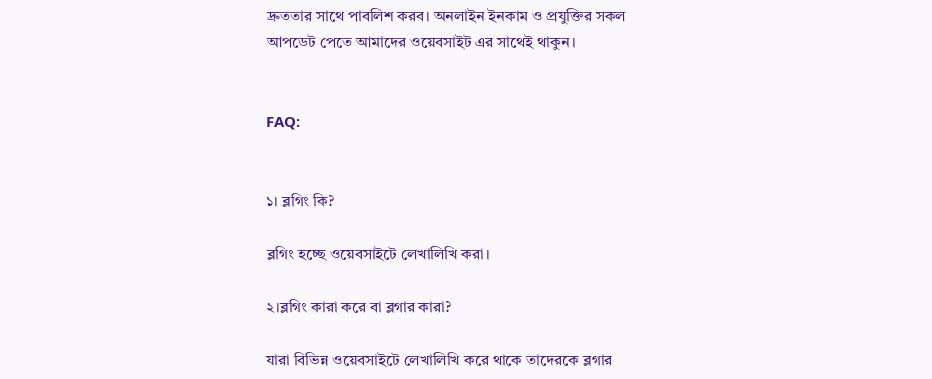দ্রুততার সাথে পাবলিশ করব। অনলাইন ইনকাম ও প্রযুক্তির সকল আপডেট পেতে আমাদের ওয়েবসাইট এর সাথেই থাকুন।


FAQ:


১। ব্লগিং কি?

ব্লগিং হচ্ছে ওয়েবসাইটে লেখালিখি করা।

২।ব্লগিং কারা করে বা ব্লগার কারা?

যারা বিভিন্ন ওয়েবসাইটে লেখালিখি করে থাকে তাদেরকে ব্লগার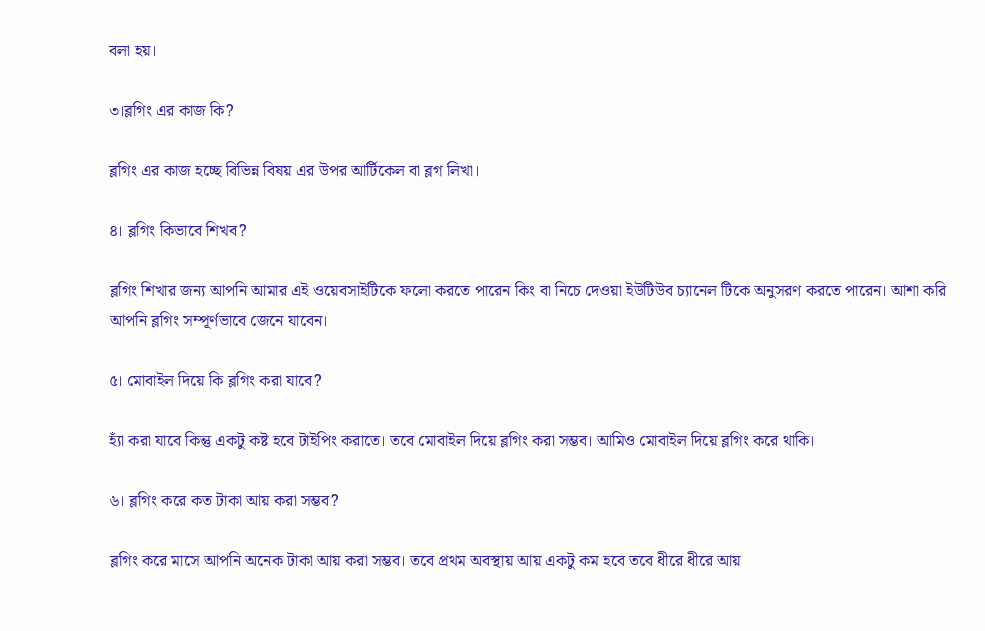বলা হয়।

৩।ব্লগিং এর কাজ কি?

ব্লগিং এর কাজ হচ্ছে বিভিন্ন বিষয় এর উপর আর্টিকেল বা ব্লগ লিখা।

৪। ব্লগিং কিভাবে শিখব?

ব্লগিং শিখার জন্য আপনি আমার এই ওয়েবসাইটিকে ফলো করতে পারেন কিং বা নিচে দেওয়া ইউটিউব চ্যানেল টিকে অনুসরণ করতে পারেন। আশা করি আপনি ব্লগিং সম্পূর্ণভাবে জেনে যাবেন।

৫। মোবাইল দিয়ে কি ব্লগিং করা যাবে?

হ্যাঁ করা যাবে কিন্তু একটু কষ্ট হবে টাইপিং করাতে। তবে মোবাইল দিয়ে ব্লগিং করা সম্ভব। আমিও মোবাইল দিয়ে ব্লগিং করে থাকি।

৬। ব্লগিং করে কত টাকা আয় করা সম্ভব?

ব্লগিং করে মাসে আপনি অনেক টাকা আয় করা সম্ভব। তবে প্রথম অবস্থায় আয় একটু কম হবে তবে ধীরে ধীরে আয়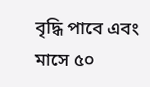বৃদ্ধি পাবে এবং মাসে ৫০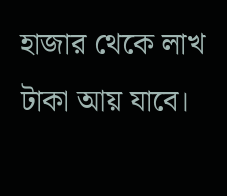হাজার থেকে লাখ টাকা আয় যাবে।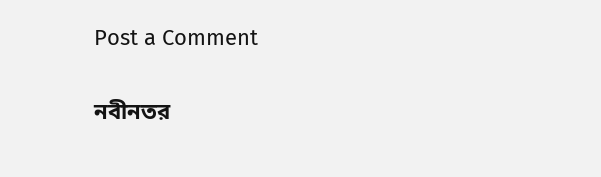Post a Comment

নবীনতর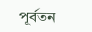পূর্বতন